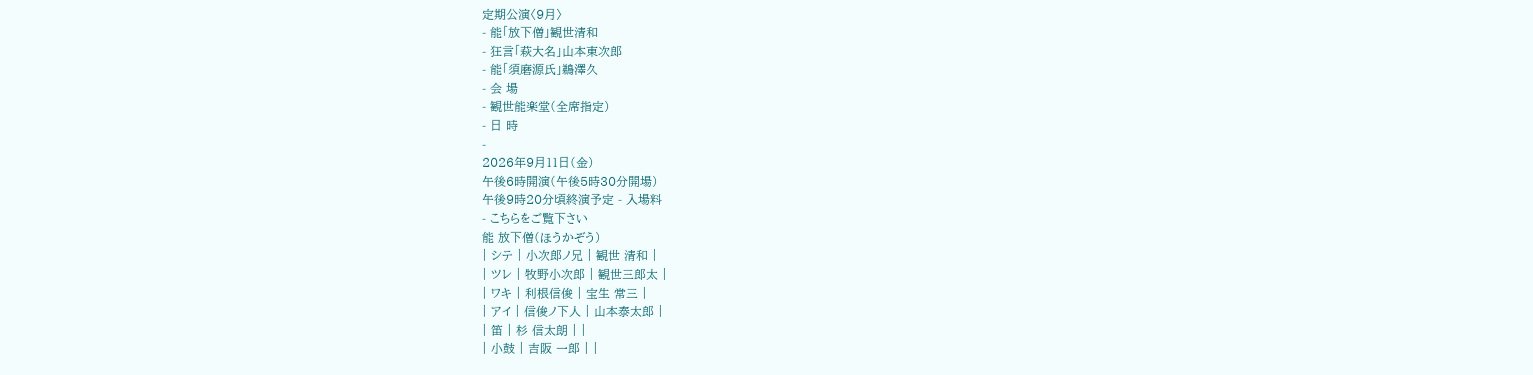定期公演〈9月〉
- 能「放下僧」観世清和
- 狂言「萩大名」山本東次郎
- 能「須磨源氏」鵜澤久
- 会 場
- 観世能楽堂(全席指定)
- 日 時
-
2026年9月11日(金)
午後6時開演(午後5時30分開場)
午後9時20分頃終演予定 - 入場料
- こちらをご覧下さい
能 放下僧(ほうかぞう)
| シテ | 小次郎ノ兄 | 観世 清和 |
| ツレ | 牧野小次郎 | 観世三郎太 |
| ワキ | 利根信俊 | 宝生 常三 |
| アイ | 信俊ノ下人 | 山本泰太郎 |
| 笛 | 杉 信太朗 | |
| 小鼓 | 吉阪 一郎 | |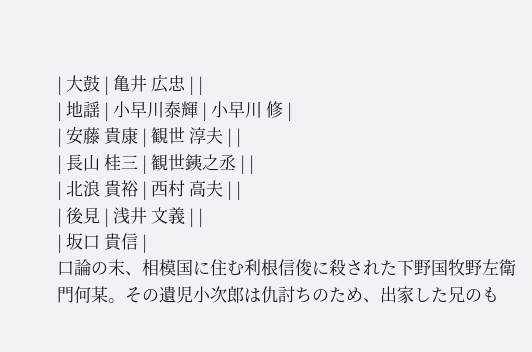| 大鼓 | 亀井 広忠 | |
| 地謡 | 小早川泰輝 | 小早川 修 |
| 安藤 貴康 | 観世 淳夫 | |
| 長山 桂三 | 観世銕之丞 | |
| 北浪 貴裕 | 西村 高夫 | |
| 後見 | 浅井 文義 | |
| 坂口 貴信 |
口論の末、相模国に住む利根信俊に殺された下野国牧野左衛門何某。その遺児小次郎は仇討ちのため、出家した兄のも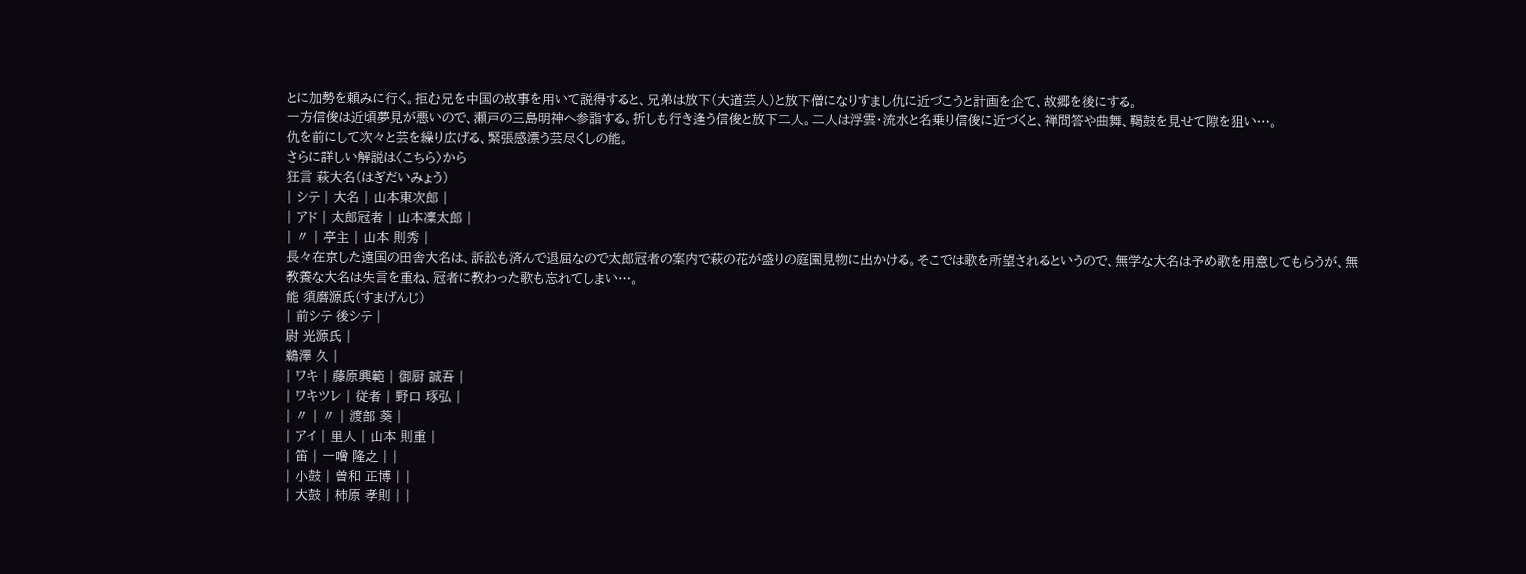とに加勢を頼みに行く。拒む兄を中国の故事を用いて説得すると、兄弟は放下(大道芸人)と放下僧になりすまし仇に近づこうと計画を企て、故郷を後にする。
一方信俊は近頃夢見が悪いので、瀬戸の三島明神へ参詣する。折しも行き逢う信俊と放下二人。二人は浮雲・流水と名乗り信俊に近づくと、禅問答や曲舞、鞨鼓を見せて隙を狙い…。
仇を前にして次々と芸を繰り広げる、緊張感漂う芸尽くしの能。
さらに詳しい解説は〈こちら〉から
狂言 萩大名(はぎだいみょう)
| シテ | 大名 | 山本東次郎 |
| アド | 太郎冠者 | 山本凜太郎 |
| 〃 | 亭主 | 山本 則秀 |
長々在京した遠国の田舎大名は、訴訟も済んで退屈なので太郎冠者の案内で萩の花が盛りの庭園見物に出かける。そこでは歌を所望されるというので、無学な大名は予め歌を用意してもらうが、無教養な大名は失言を重ね、冠者に教わった歌も忘れてしまい…。
能 須磨源氏(すまげんじ)
| 前シテ 後シテ |
尉 光源氏 |
鵜澤 久 |
| ワキ | 藤原興範 | 御厨 誠吾 |
| ワキツレ | 従者 | 野口 琢弘 |
| 〃 | 〃 | 渡部 葵 |
| アイ | 里人 | 山本 則重 |
| 笛 | 一噌 隆之 | |
| 小鼓 | 曽和 正博 | |
| 大鼓 | 柿原 孝則 | |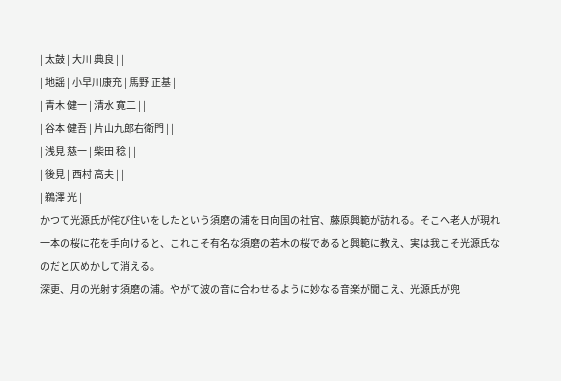| 太鼓 | 大川 典良 | |
| 地謡 | 小早川康充 | 馬野 正基 |
| 青木 健一 | 清水 寛二 | |
| 谷本 健吾 | 片山九郎右衛門 | |
| 浅見 慈一 | 柴田 稔 | |
| 後見 | 西村 高夫 | |
| 鵜澤 光 |
かつて光源氏が侘び住いをしたという須磨の浦を日向国の社官、藤原興範が訪れる。そこへ老人が現れ一本の桜に花を手向けると、これこそ有名な須磨の若木の桜であると興範に教え、実は我こそ光源氏なのだと仄めかして消える。
深更、月の光射す須磨の浦。やがて波の音に合わせるように妙なる音楽が聞こえ、光源氏が兜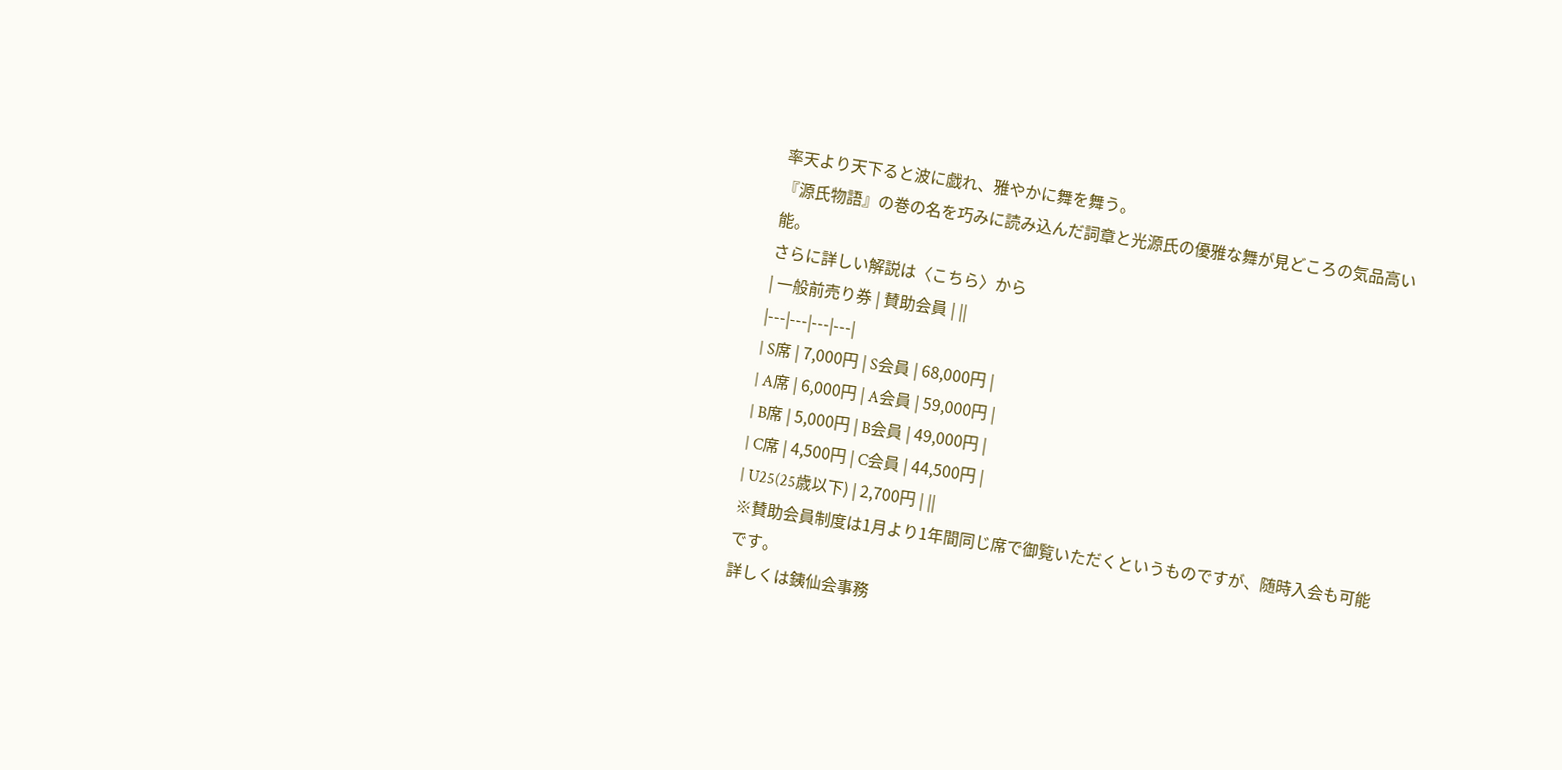率天より天下ると波に戯れ、雅やかに舞を舞う。
『源氏物語』の巻の名を巧みに読み込んだ詞章と光源氏の優雅な舞が見どころの気品高い能。
さらに詳しい解説は〈こちら〉から
| 一般前売り券 | 賛助会員 | ||
|---|---|---|---|
| S席 | 7,000円 | S会員 | 68,000円 |
| A席 | 6,000円 | A会員 | 59,000円 |
| B席 | 5,000円 | B会員 | 49,000円 |
| C席 | 4,500円 | C会員 | 44,500円 |
| U25(25歳以下) | 2,700円 | ||
※賛助会員制度は1月より1年間同じ席で御覧いただくというものですが、随時入会も可能です。
詳しくは銕仙会事務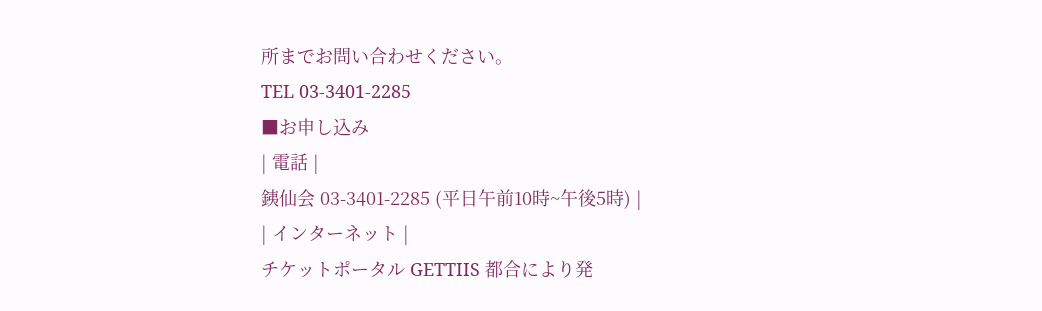所までお問い合わせください。
TEL 03-3401-2285
■お申し込み
| 電話 |
銕仙会 03-3401-2285 (平日午前10時~午後5時) |
| インターネット |
チケットポータル GETTIIS 都合により発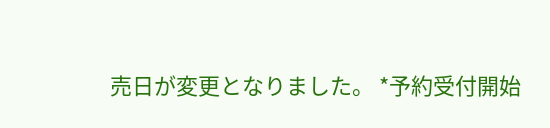売日が変更となりました。 *予約受付開始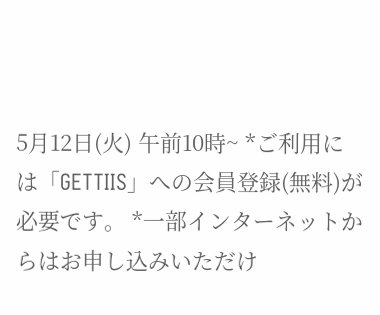5月12日(火) 午前10時~ *ご利用には「GETTIIS」への会員登録(無料)が必要です。 *一部インターネットからはお申し込みいただけ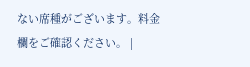ない席種がございます。料金欄をご確認ください。 |